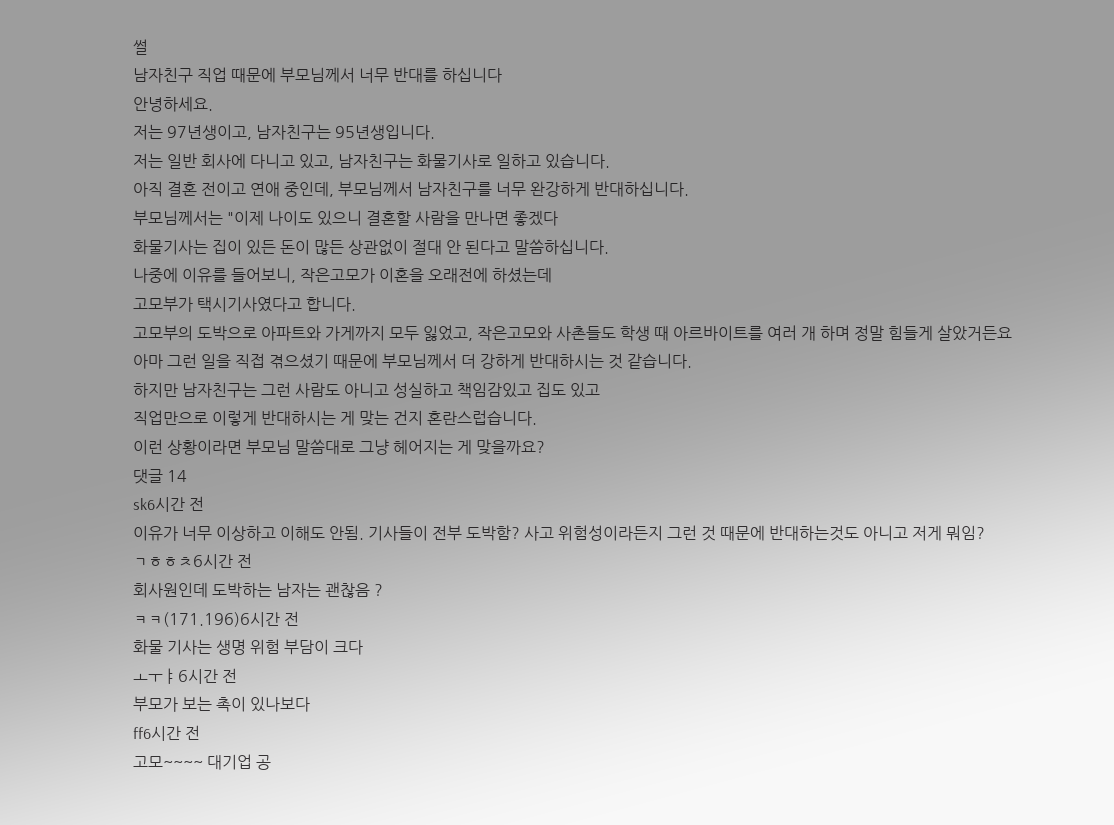썰
남자친구 직업 때문에 부모님께서 너무 반대를 하십니다
안녕하세요.
저는 97년생이고, 남자친구는 95년생입니다.
저는 일반 회사에 다니고 있고, 남자친구는 화물기사로 일하고 있습니다.
아직 결혼 전이고 연애 중인데, 부모님께서 남자친구를 너무 완강하게 반대하십니다.
부모님께서는 "이제 나이도 있으니 결혼할 사람을 만나면 좋겠다
화물기사는 집이 있든 돈이 많든 상관없이 절대 안 된다고 말씀하십니다.
나중에 이유를 들어보니, 작은고모가 이혼을 오래전에 하셨는데
고모부가 택시기사였다고 합니다.
고모부의 도박으로 아파트와 가게까지 모두 잃었고, 작은고모와 사촌들도 학생 때 아르바이트를 여러 개 하며 정말 힘들게 살았거든요
아마 그런 일을 직접 겪으셨기 때문에 부모님께서 더 강하게 반대하시는 것 같습니다.
하지만 남자친구는 그런 사람도 아니고 성실하고 책임감있고 집도 있고
직업만으로 이렇게 반대하시는 게 맞는 건지 혼란스럽습니다.
이런 상황이라면 부모님 말씀대로 그냥 헤어지는 게 맞을까요?
댓글 14
sk6시간 전
이유가 너무 이상하고 이해도 안됨. 기사들이 전부 도박함? 사고 위험성이라든지 그런 것 때문에 반대하는것도 아니고 저게 뭐임?
ㄱㅎㅎㅊ6시간 전
회사원인데 도박하는 남자는 괜찮음 ?
ㅋㅋ(171.196)6시간 전
화물 기사는 생명 위험 부담이 크다
ㅗㅜㅑ6시간 전
부모가 보는 촉이 있나보다
ff6시간 전
고모~~~~ 대기업 공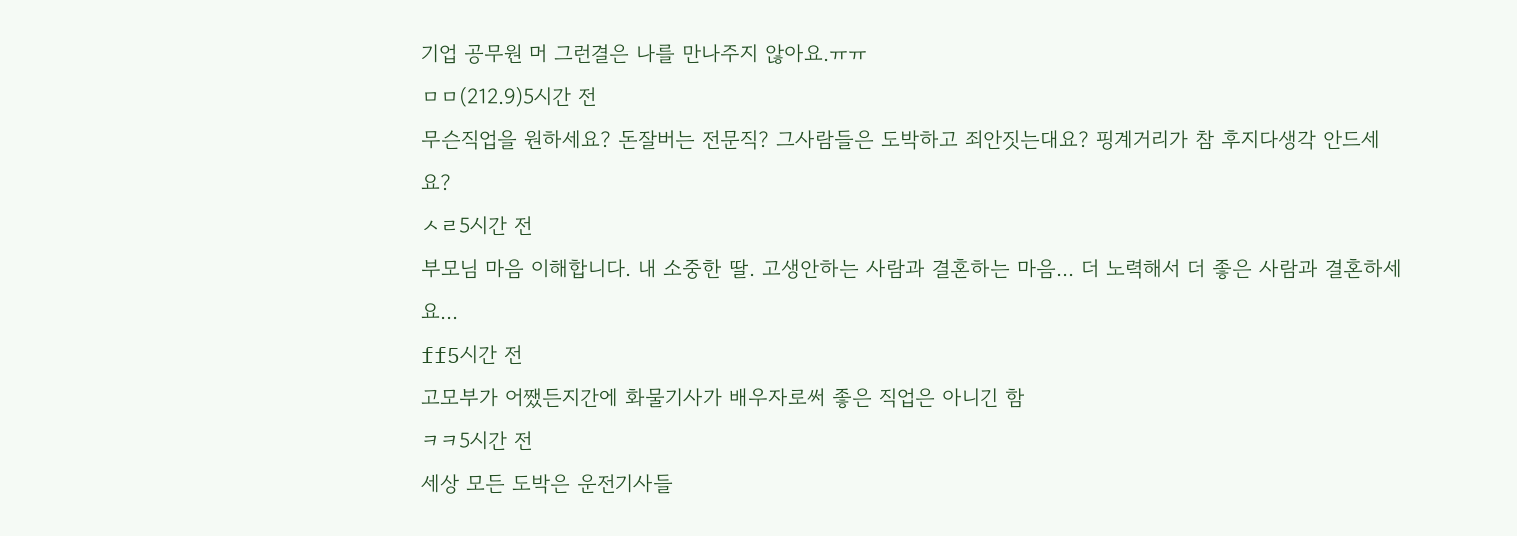기업 공무원 머 그런결은 나를 만나주지 않아요.ㅠㅠ
ㅁㅁ(212.9)5시간 전
무슨직업을 원하세요? 돈잘버는 전문직? 그사람들은 도박하고 죄안짓는대요? 핑계거리가 참 후지다생각 안드세요?
ㅅㄹ5시간 전
부모님 마음 이해합니다. 내 소중한 딸. 고생안하는 사람과 결혼하는 마음... 더 노력해서 더 좋은 사람과 결혼하세요...
ff5시간 전
고모부가 어쨌든지간에 화물기사가 배우자로써 좋은 직업은 아니긴 함
ㅋㅋ5시간 전
세상 모든 도박은 운전기사들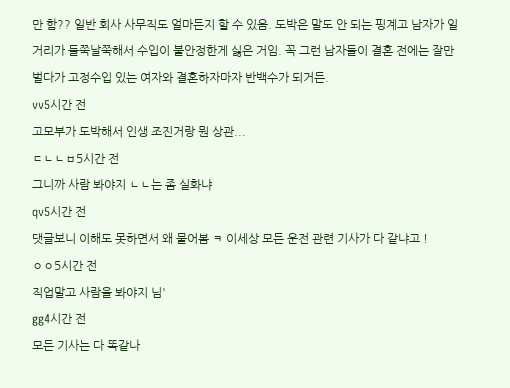만 함?? 일반 회사 사무직도 얼마든지 할 수 있음. 도박은 말도 안 되는 핑계고 남자가 일거리가 들쭉날쭉해서 수입이 불안정한게 싫은 거임. 꼭 그런 남자들이 결혼 전에는 잘만 벌다가 고정수입 있는 여자와 결혼하자마자 반백수가 되거든.
vv5시간 전
고모부가 도박해서 인생 조진거랑 뭔 상관...
ㄷㄴㄴㅂ5시간 전
그니까 사람 봐야지 ㄴㄴ는 좀 실화냐
qv5시간 전
댓글보니 이해도 못하면서 왜 물어봄 ㅋ 이세상 모든 운전 관련 기사가 다 같냐고 !
ㅇㅇ5시간 전
직업말고 사람을 봐야지 님'
gg4시간 전
모든 기사는 다 똑같나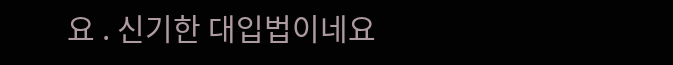요 . 신기한 대입법이네요